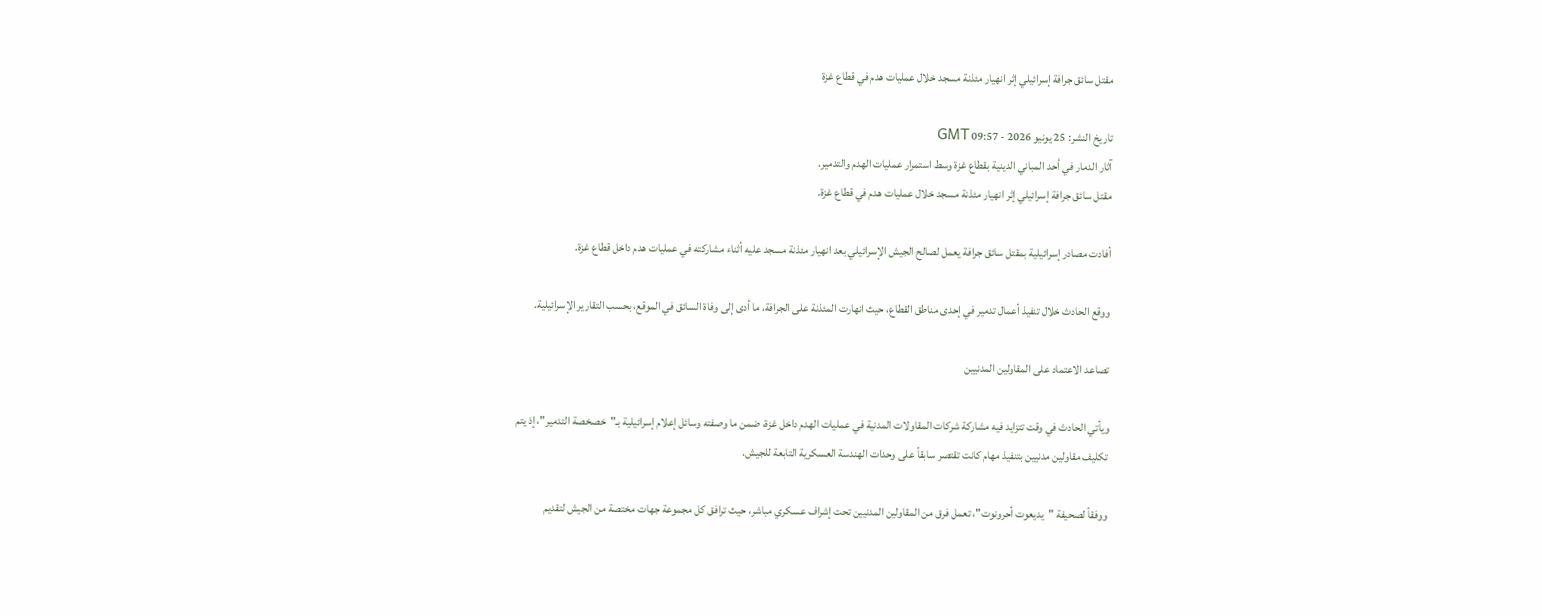مقتل سائق جرافة إسرائيلي إثر انهيار مئذنة مسجد خلال عمليات هدم في قطاع غزة

تاريخ النشر: 25 يونيو 2026 - 09:57 GMT
آثار الدمار في أحد المباني الدينية بقطاع غزة وسط استمرار عمليات الهدم والتدمير.
مقتل سائق جرافة إسرائيلي إثر انهيار مئذنة مسجد خلال عمليات هدم في قطاع غزة.

أفادت مصادر إسرائيلية بمقتل سائق جرافة يعمل لصالح الجيش الإسرائيلي بعد انهيار مئذنة مسجد عليه أثناء مشاركته في عمليات هدم داخل قطاع غزة.

ووقع الحادث خلال تنفيذ أعمال تدمير في إحدى مناطق القطاع، حيث انهارت المئذنة على الجرافة، ما أدى إلى وفاة السائق في الموقع، بحسب التقارير الإسرائيلية.

تصاعد الاعتماد على المقاولين المدنيين

ويأتي الحادث في وقت تتزايد فيه مشاركة شركات المقاولات المدنية في عمليات الهدم داخل غزة، ضمن ما وصفته وسائل إعلام إسرائيلية بـ"خصخصة التدمير"، إذ يتم تكليف مقاولين مدنيين بتنفيذ مهام كانت تقتصر سابقاً على وحدات الهندسة العسكرية التابعة للجيش.

ووفقاً لصحيفة "يديعوت أحرونوت"، تعمل فرق من المقاولين المدنيين تحت إشراف عسكري مباشر، حيث ترافق كل مجموعة جهات مختصة من الجيش لتقديم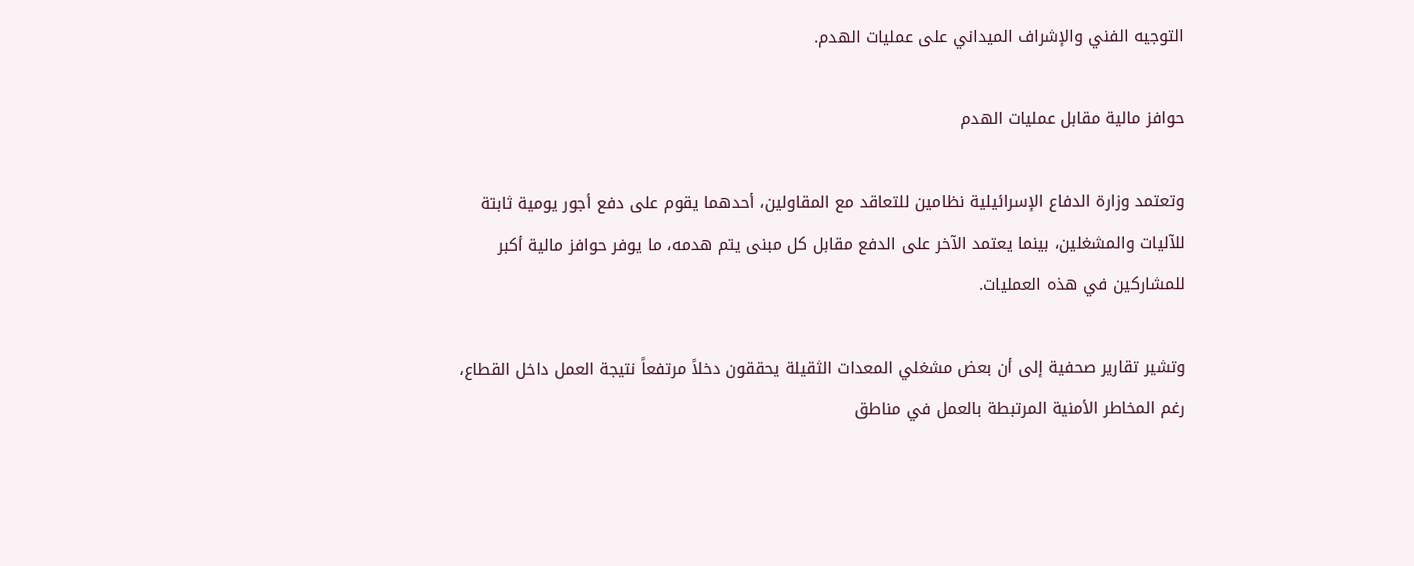التوجيه الفني والإشراف الميداني على عمليات الهدم.

حوافز مالية مقابل عمليات الهدم

وتعتمد وزارة الدفاع الإسرائيلية نظامين للتعاقد مع المقاولين، أحدهما يقوم على دفع أجور يومية ثابتة للآليات والمشغلين، بينما يعتمد الآخر على الدفع مقابل كل مبنى يتم هدمه، ما يوفر حوافز مالية أكبر للمشاركين في هذه العمليات.

وتشير تقارير صحفية إلى أن بعض مشغلي المعدات الثقيلة يحققون دخلاً مرتفعاً نتيجة العمل داخل القطاع، رغم المخاطر الأمنية المرتبطة بالعمل في مناطق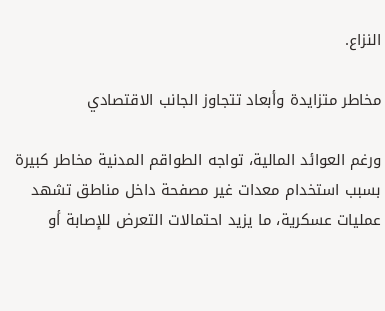النزاع.

مخاطر متزايدة وأبعاد تتجاوز الجانب الاقتصادي

ورغم العوائد المالية، تواجه الطواقم المدنية مخاطر كبيرة بسبب استخدام معدات غير مصفحة داخل مناطق تشهد عمليات عسكرية، ما يزيد احتمالات التعرض للإصابة أو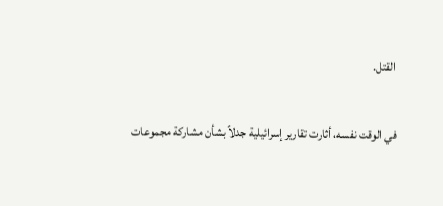القتل.

في الوقت نفسه، أثارت تقارير إسرائيلية جدلاً بشأن مشاركة مجموعات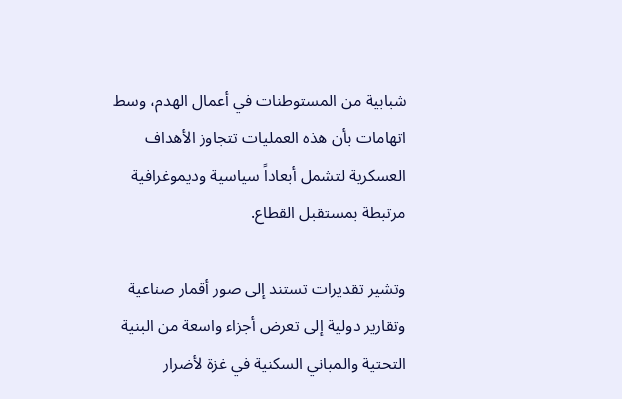شبابية من المستوطنات في أعمال الهدم، وسط اتهامات بأن هذه العمليات تتجاوز الأهداف العسكرية لتشمل أبعاداً سياسية وديموغرافية مرتبطة بمستقبل القطاع.

وتشير تقديرات تستند إلى صور أقمار صناعية وتقارير دولية إلى تعرض أجزاء واسعة من البنية التحتية والمباني السكنية في غزة لأضرار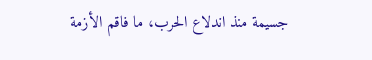جسيمة منذ اندلاع الحرب، ما فاقم الأزمة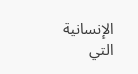الإنسانية التي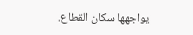يواجهها سكان القطاع.